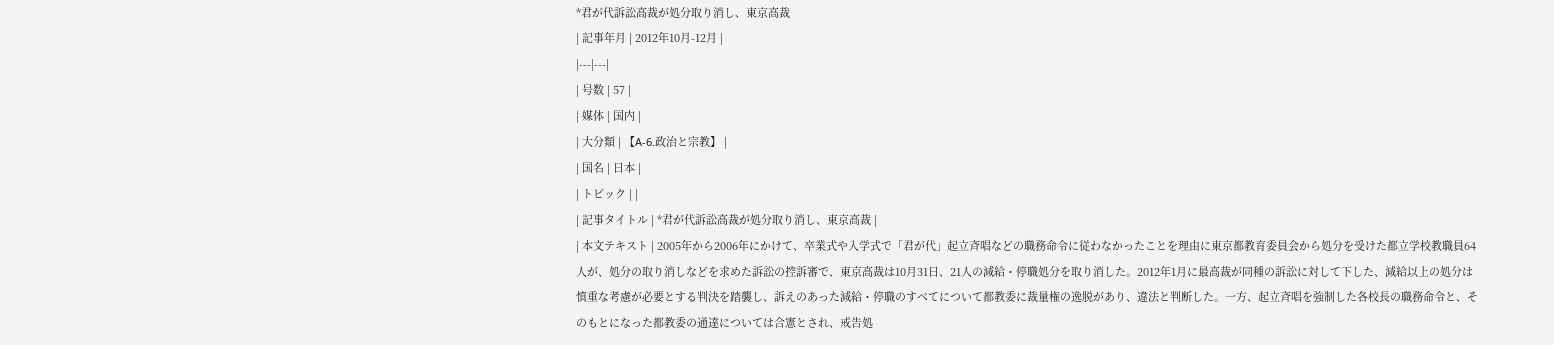*君が代訴訟高裁が処分取り消し、東京高裁
| 記事年月 | 2012年10月-12月 |
|---|---|
| 号数 | 57 |
| 媒体 | 国内 |
| 大分類 | 【A-6.政治と宗教】 |
| 国名 | 日本 |
| トピック | |
| 記事タイトル | *君が代訴訟高裁が処分取り消し、東京高裁 |
| 本文テキスト | 2005年から2006年にかけて、卒業式や入学式で「君が代」起立斉唱などの職務命令に従わなかったことを理由に東京都教育委員会から処分を受けた都立学校教職員64人が、処分の取り消しなどを求めた訴訟の控訴審で、東京高裁は10月31日、21人の減給・停職処分を取り消した。2012年1月に最高裁が同種の訴訟に対して下した、減給以上の処分は慎重な考慮が必要とする判決を踏襲し、訴えのあった減給・停職のすべてについて都教委に裁量権の逸脱があり、違法と判断した。一方、起立斉唱を強制した各校長の職務命令と、そのもとになった都教委の通達については合憲とされ、戒告処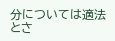分については適法とさ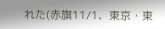れた(赤旗11/1、東京・東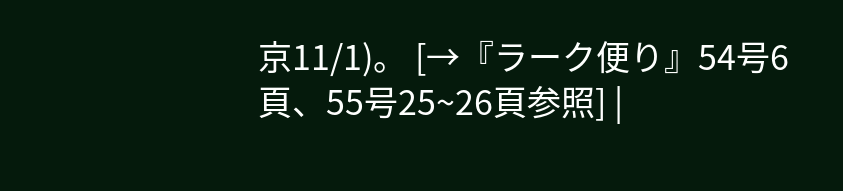京11/1)。 [→『ラーク便り』54号6頁、55号25~26頁参照] |